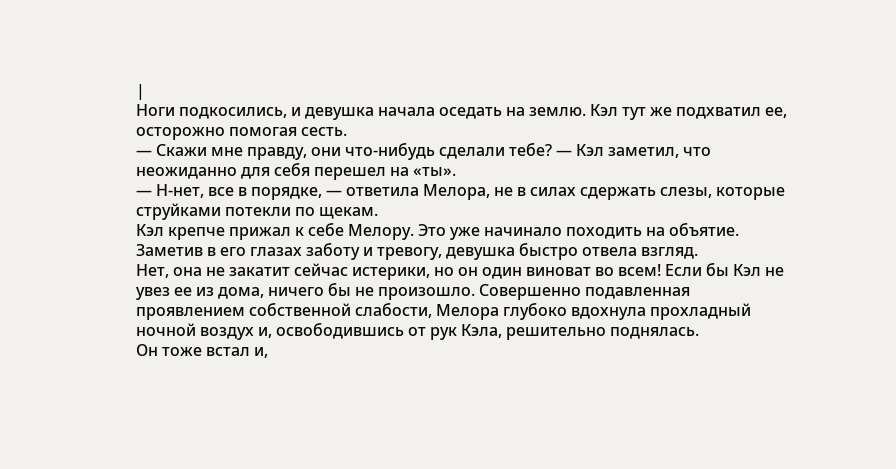|
Ноги подкосились, и девушка начала оседать на землю. Кэл тут же подхватил ее, осторожно помогая сесть.
— Скажи мне правду, они что-нибудь сделали тебе? — Кэл заметил, что неожиданно для себя перешел на «ты».
— Н-нет, все в порядке, — ответила Мелора, не в силах сдержать слезы, которые струйками потекли по щекам.
Кэл крепче прижал к себе Мелору. Это уже начинало походить на объятие. Заметив в его глазах заботу и тревогу, девушка быстро отвела взгляд.
Нет, она не закатит сейчас истерики, но он один виноват во всем! Если бы Кэл не увез ее из дома, ничего бы не произошло. Совершенно подавленная проявлением собственной слабости, Мелора глубоко вдохнула прохладный ночной воздух и, освободившись от рук Кэла, решительно поднялась.
Он тоже встал и,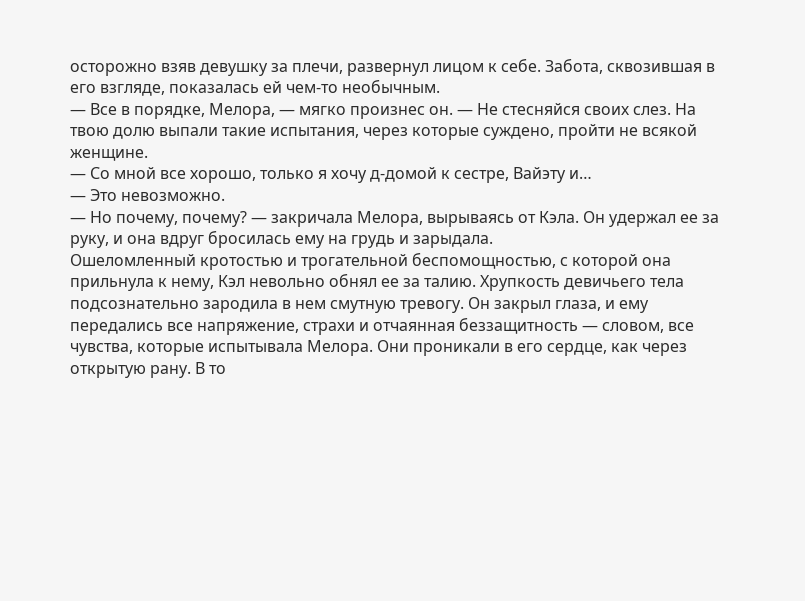осторожно взяв девушку за плечи, развернул лицом к себе. Забота, сквозившая в его взгляде, показалась ей чем-то необычным.
— Все в порядке, Мелора, — мягко произнес он. — Не стесняйся своих слез. На твою долю выпали такие испытания, через которые суждено, пройти не всякой женщине.
— Со мной все хорошо, только я хочу д-домой к сестре, Вайэту и…
— Это невозможно.
— Но почему, почему? — закричала Мелора, вырываясь от Кэла. Он удержал ее за руку, и она вдруг бросилась ему на грудь и зарыдала.
Ошеломленный кротостью и трогательной беспомощностью, с которой она прильнула к нему, Кэл невольно обнял ее за талию. Хрупкость девичьего тела подсознательно зародила в нем смутную тревогу. Он закрыл глаза, и ему передались все напряжение, страхи и отчаянная беззащитность — словом, все чувства, которые испытывала Мелора. Они проникали в его сердце, как через открытую рану. В то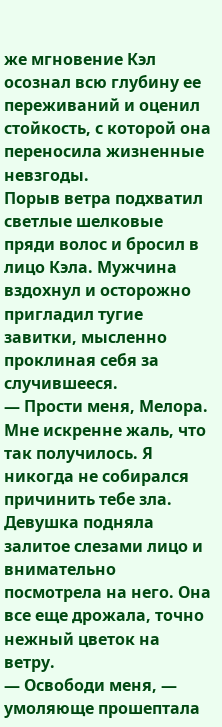же мгновение Кэл осознал всю глубину ее переживаний и оценил стойкость, с которой она переносила жизненные невзгоды.
Порыв ветра подхватил светлые шелковые пряди волос и бросил в лицо Кэла. Мужчина вздохнул и осторожно пригладил тугие завитки, мысленно проклиная себя за случившееся.
— Прости меня, Мелора. Мне искренне жаль, что так получилось. Я никогда не собирался причинить тебе зла.
Девушка подняла залитое слезами лицо и внимательно посмотрела на него. Она все еще дрожала, точно нежный цветок на ветру.
— Освободи меня, — умоляюще прошептала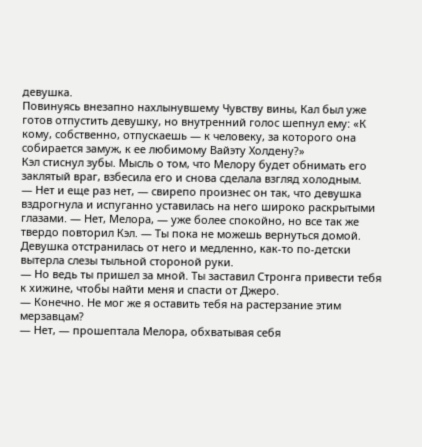девушка.
Повинуясь внезапно нахлынувшему Чувству вины, Кал был уже готов отпустить девушку, но внутренний голос шепнул ему: «К кому, собственно, отпускаешь — к человеку, за которого она собирается замуж, к ее любимому Вайэту Холдену?»
Кэл стиснул зубы. Мысль о том, что Мелору будет обнимать его заклятый враг, взбесила его и снова сделала взгляд холодным.
— Нет и еще раз нет, — свирепо произнес он так, что девушка вздрогнула и испуганно уставилась на него широко раскрытыми глазами. — Нет, Мелора, — уже более спокойно, но все так же твердо повторил Кэл. — Ты пока не можешь вернуться домой.
Девушка отстранилась от него и медленно, как-то по-детски вытерла слезы тыльной стороной руки.
— Но ведь ты пришел за мной. Ты заставил Стронга привести тебя к хижине, чтобы найти меня и спасти от Джеро.
— Конечно. Не мог же я оставить тебя на растерзание этим мерзавцам?
— Нет, — прошептала Мелора, обхватывая себя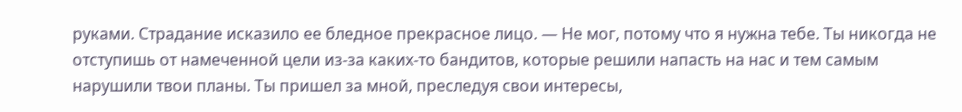руками. Страдание исказило ее бледное прекрасное лицо. — Не мог, потому что я нужна тебе. Ты никогда не отступишь от намеченной цели из-за каких-то бандитов, которые решили напасть на нас и тем самым нарушили твои планы. Ты пришел за мной, преследуя свои интересы,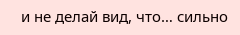и не делай вид, что… сильно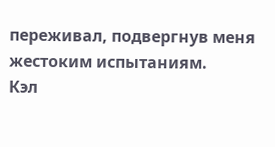переживал, подвергнув меня жестоким испытаниям.
Кэл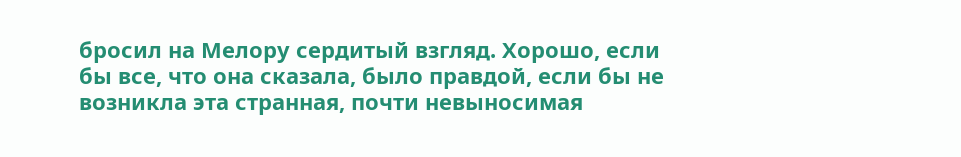бросил на Мелору сердитый взгляд. Хорошо, если бы все, что она сказала, было правдой, если бы не возникла эта странная, почти невыносимая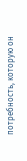потребность, которую он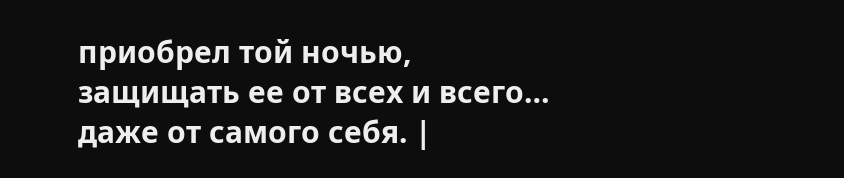приобрел той ночью, защищать ее от всех и всего… даже от самого себя. |